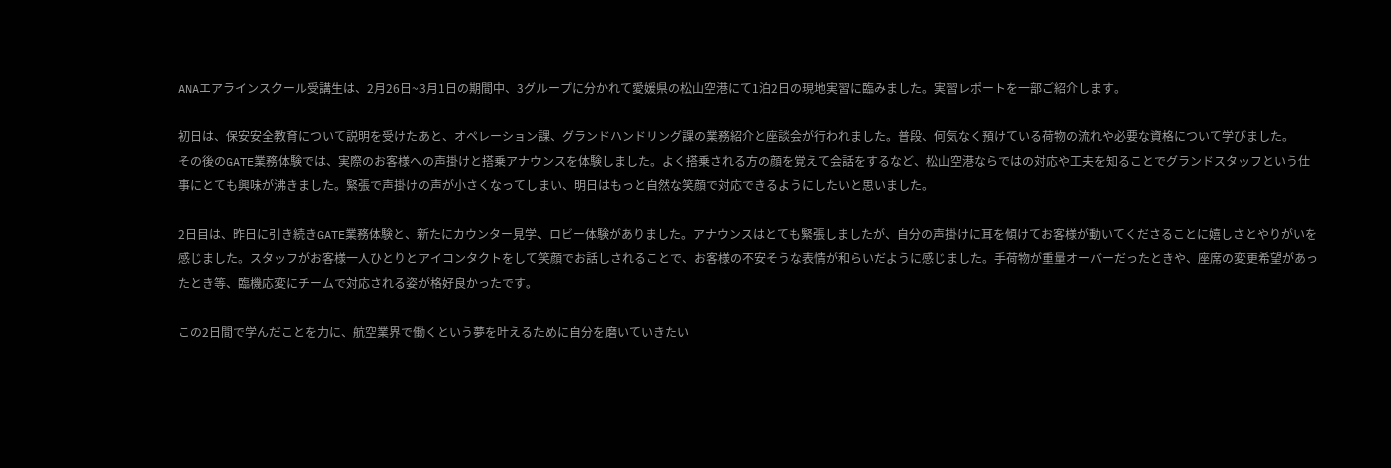ANAエアラインスクール受講生は、2月26日~3月1日の期間中、3グループに分かれて愛媛県の松山空港にて1泊2日の現地実習に臨みました。実習レポートを一部ご紹介します。

初日は、保安安全教育について説明を受けたあと、オペレーション課、グランドハンドリング課の業務紹介と座談会が行われました。普段、何気なく預けている荷物の流れや必要な資格について学びました。
その後のGATE業務体験では、実際のお客様への声掛けと搭乗アナウンスを体験しました。よく搭乗される方の顔を覚えて会話をするなど、松山空港ならではの対応や工夫を知ることでグランドスタッフという仕事にとても興味が沸きました。緊張で声掛けの声が小さくなってしまい、明日はもっと自然な笑顔で対応できるようにしたいと思いました。

2日目は、昨日に引き続きGATE業務体験と、新たにカウンター見学、ロビー体験がありました。アナウンスはとても緊張しましたが、自分の声掛けに耳を傾けてお客様が動いてくださることに嬉しさとやりがいを感じました。スタッフがお客様一人ひとりとアイコンタクトをして笑顔でお話しされることで、お客様の不安そうな表情が和らいだように感じました。手荷物が重量オーバーだったときや、座席の変更希望があったとき等、臨機応変にチームで対応される姿が格好良かったです。

この2日間で学んだことを力に、航空業界で働くという夢を叶えるために自分を磨いていきたい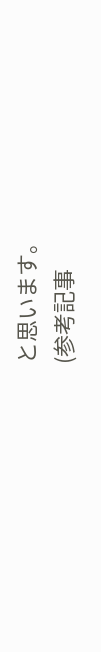と思います。
(参考記事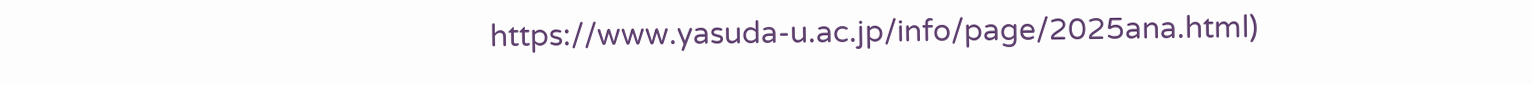https://www.yasuda-u.ac.jp/info/page/2025ana.html)